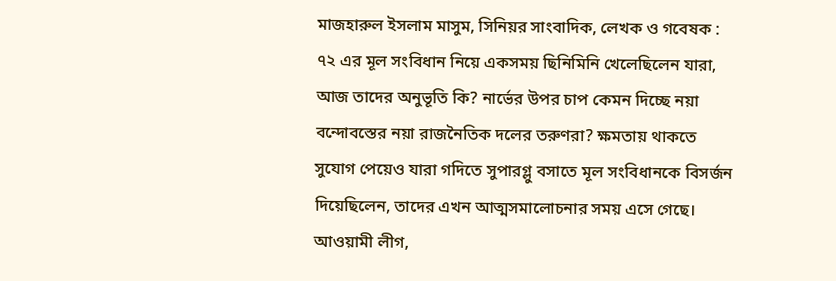মাজহারুল ইসলাম মাসুম, সিনিয়র সাংবাদিক, লেখক ও গবেষক :
৭২ এর মূল সংবিধান নিয়ে একসময় ছিনিমিনি খেলেছিলেন যারা, আজ তাদের অনুভূতি কি? নার্ভের উপর চাপ কেমন দিচ্ছে নয়া বন্দোবস্তের নয়া রাজনৈতিক দলের তরুণরা? ক্ষমতায় থাকতে সুযোগ পেয়েও যারা গদিতে সুপারগ্লু বসাতে মূল সংবিধানকে বিসর্জন দিয়েছিলেন, তাদের এখন আত্মসমালোচনার সময় এসে গেছে। আওয়ামী লীগ,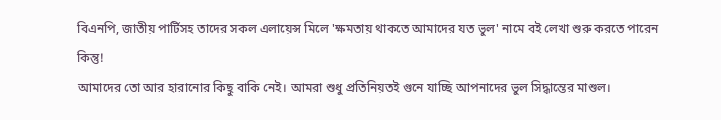বিএনপি, জাতীয় পার্টিসহ তাদের সকল এলায়েন্স মিলে 'ক্ষমতায় থাকতে আমাদের যত ভুল' নামে বই লেখা শুরু করতে পারেন কিন্তু!
আমাদের তো আর হারানোর কিছু বাকি নেই। আমরা শুধু প্রতিনিয়তই গুনে যাচ্ছি আপনাদের ভুল সিদ্ধান্তের মাশুল।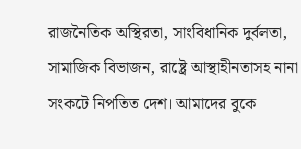রাজনৈতিক অস্থিরতা, সাংবিধানিক দুর্বলতা, সামাজিক বিভাজন, রাষ্ট্রে আস্থাহীনতাসহ নানা সংকটে নিপতিত দেশ। আমাদের বুকে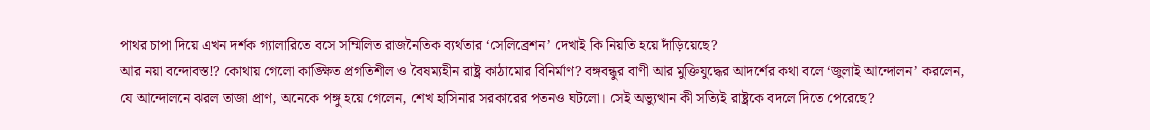পাথর চাপা দিয়ে এখন দর্শক গ্যালারিতে বসে সম্মিলিত রাজনৈতিক ব্যর্থতার ‘সেলিব্রেশন’ দেখাই কি নিয়তি হয়ে দাঁড়িয়েছে?
আর নয়া বন্দোবস্ত!? কোথায় গেলো কাঙ্ক্ষিত প্রগতিশীল ও বৈষম্যহীন রাষ্ট্র কাঠামোর বিনির্মাণ? বঙ্গবন্ধুর বাণী আর মুক্তিযুদ্ধের আদর্শের কথা বলে ‘জুলাই আন্দোলন’ করলেন, যে আন্দোলনে ঝরল তাজা প্রাণ, অনেকে পঙ্গু হয়ে গেলেন, শেখ হাসিনার সরকারের পতনও ঘটলো। সেই অভ্যুত্থান কী সত্যিই রাষ্ট্রকে বদলে দিতে পেরেছে?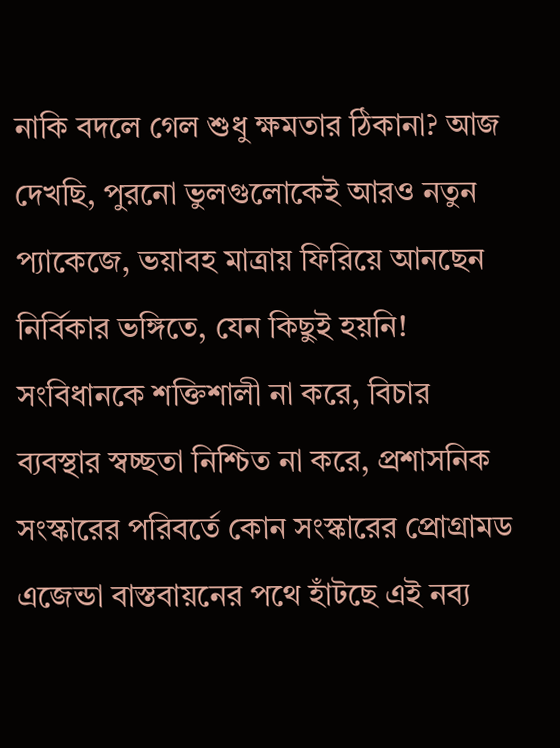নাকি বদলে গেল শুধু ক্ষমতার ঠিকানা? আজ দেখছি, পুরনো ভুলগুলোকেই আরও নতুন প্যাকেজে, ভয়াবহ মাত্রায় ফিরিয়ে আনছেন নির্বিকার ভঙ্গিতে, যেন কিছুই হয়নি! সংবিধানকে শক্তিশালী না করে, বিচার ব্যবস্থার স্বচ্ছতা নিশ্চিত না করে, প্রশাসনিক সংস্কারের পরিবর্তে কোন সংস্কারের প্রোগ্রামড এজেন্ডা বাস্তবায়নের পথে হাঁটছে এই নব্য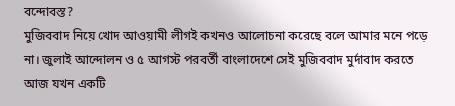বন্দোবস্ত?
মুজিববাদ নিয়ে খোদ আওয়ামী লীগই কখনও আলোচনা করেছে বলে আমার মনে পড়ে না। জুলাই আন্দোলন ও ৫ আগস্ট পরবর্তী বাংলাদেশে সেই মুজিববাদ মুর্দাবাদ করতে আজ যখন একটি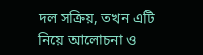দল সক্রিয়, তখন এটি নিয়ে আলোচনা ও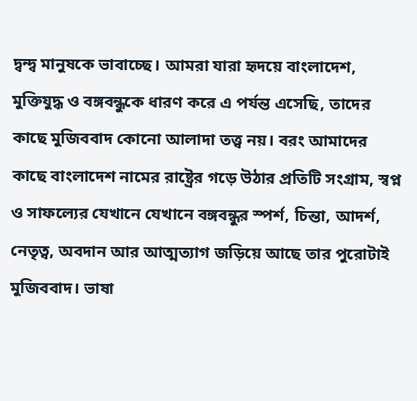দ্বন্দ্ব মানুষকে ভাবাচ্ছে। আমরা যারা হৃদয়ে বাংলাদেশ, মুক্তিযুদ্ধ ও বঙ্গবন্ধুকে ধারণ করে এ পর্যন্ত এসেছি, তাদের কাছে মুজিববাদ কোনো আলাদা তত্ত্ব নয়। বরং আমাদের কাছে বাংলাদেশ নামের রাষ্ট্রের গড়ে উঠার প্রতিটি সংগ্রাম, স্বপ্ন ও সাফল্যের যেখানে যেখানে বঙ্গবন্ধুর স্পর্শ, চিন্তা, আদর্শ, নেতৃত্ব, অবদান আর আত্মত্যাগ জড়িয়ে আছে তার পুরোটাই মুজিববাদ। ভাষা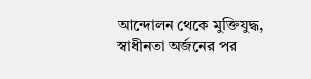আন্দোলন থেকে মুক্তিযুদ্ধ, স্বাধীনতা অর্জনের পর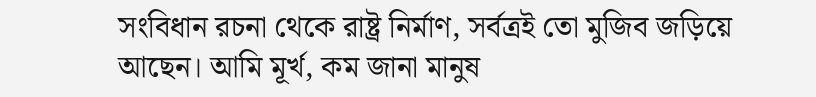সংবিধান রচনা থেকে রাষ্ট্র নির্মাণ, সর্বত্রই তো মুজিব জড়িয়ে আছেন। আমি মূর্খ, কম জানা মানুষ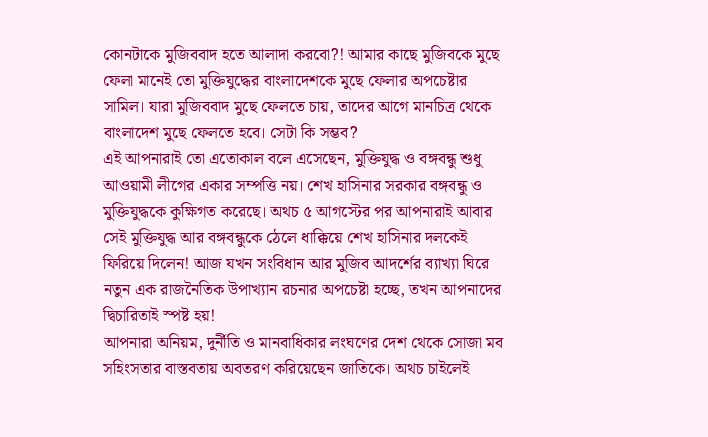কোনটাকে মুজিববাদ হতে আলাদা করবো?! আমার কাছে মুজিবকে মুছে ফেলা মানেই তো মুক্তিযুদ্ধের বাংলাদেশকে মুছে ফেলার অপচেষ্টার সামিল। যারা মুজিববাদ মুছে ফেলতে চায়, তাদের আগে মানচিত্র থেকে বাংলাদেশ মুছে ফেলতে হবে। সেটা কি সম্ভব?
এই আপনারাই তো এতোকাল বলে এসেছেন, মুক্তিযুদ্ধ ও বঙ্গবন্ধু শুধু আওয়ামী লীগের একার সম্পত্তি নয়। শেখ হাসিনার সরকার বঙ্গবন্ধু ও মুক্তিযুদ্ধকে কুক্ষিগত করেছে। অথচ ৫ আগস্টের পর আপনারাই আবার সেই মুক্তিযুদ্ধ আর বঙ্গবন্ধুকে ঠেলে ধাক্কিয়ে শেখ হাসিনার দলকেই ফিরিয়ে দিলেন! আজ যখন সংবিধান আর মুজিব আদর্শের ব্যাখ্যা ঘিরে নতুন এক রাজনৈতিক উপাখ্যান রচনার অপচেষ্টা হচ্ছে, তখন আপনাদের দ্বিচারিতাই স্পষ্ট হয়!
আপনারা অনিয়ম, দুর্নীতি ও মানবাধিকার লংঘণের দেশ থেকে সোজা মব সহিংসতার বাস্তবতায় অবতরণ করিয়েছেন জাতিকে। অথচ চাইলেই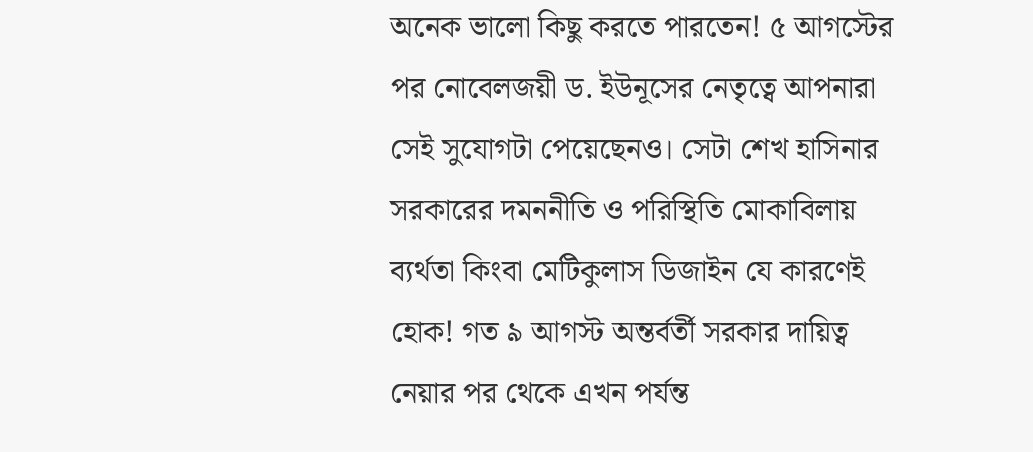অনেক ভালো কিছু করতে পারতেন! ৫ আগস্টের পর নোবেলজয়ী ড. ইউনূসের নেতৃত্বে আপনারা সেই সুযোগটা পেয়েছেনও। সেটা শেখ হাসিনার সরকারের দমননীতি ও পরিস্থিতি মোকাবিলায় ব্যর্থতা কিংবা মেটিকুলাস ডিজাইন যে কারণেই হোক! গত ৯ আগস্ট অন্তর্বর্তী সরকার দায়িত্ব নেয়ার পর থেকে এখন পর্যন্ত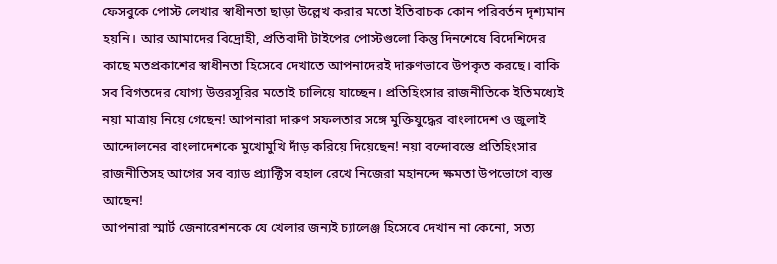ফেসবুকে পোস্ট লেখার স্বাধীনতা ছাড়া উল্লেখ করার মতো ইতিবাচক কোন পরিবর্তন দৃশ্যমান হয়নি। আর আমাদের বিদ্রোহী, প্রতিবাদী টাইপের পোস্টগুলো কিন্তু দিনশেষে বিদেশিদের কাছে মতপ্রকাশের স্বাধীনতা হিসেবে দেখাতে আপনাদেরই দারুণভাবে উপকৃত করছে। বাকি সব বিগতদের যোগ্য উত্তরসূরির মতোই চালিয়ে যাচ্ছেন। প্রতিহিংসার রাজনীতিকে ইতিমধ্যেই নয়া মাত্রায় নিয়ে গেছেন! আপনারা দারুণ সফলতার সঙ্গে মুক্তিযুদ্ধের বাংলাদেশ ও জুলাই আন্দোলনের বাংলাদেশকে মুখোমুখি দাঁড় করিয়ে দিয়েছেন! নয়া বন্দোবস্তে প্রতিহিংসার রাজনীতিসহ আগের সব ব্যাড প্র্যাক্টিস বহাল রেখে নিজেরা মহানন্দে ক্ষমতা উপভোগে ব্যস্ত আছেন!
আপনারা স্মার্ট জেনারেশনকে যে খেলার জন্যই চ্যালেঞ্জ হিসেবে দেখান না কেনো, সত্য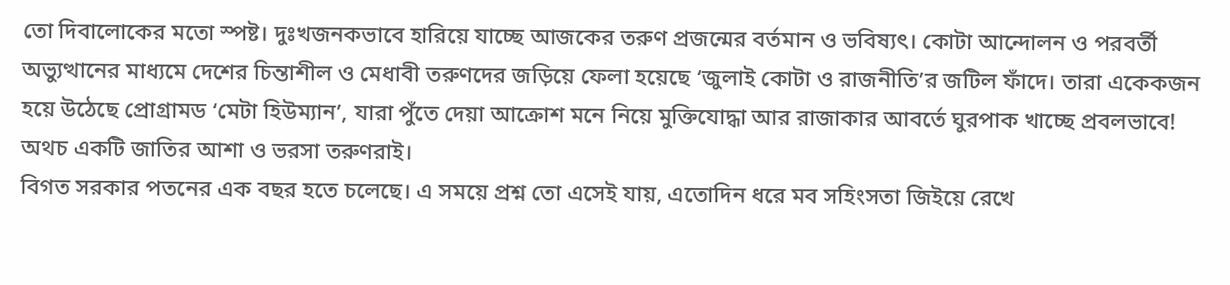তো দিবালোকের মতো স্পষ্ট। দুঃখজনকভাবে হারিয়ে যাচ্ছে আজকের তরুণ প্রজন্মের বর্তমান ও ভবিষ্যৎ। কোটা আন্দোলন ও পরবর্তী অভ্যুত্থানের মাধ্যমে দেশের চিন্তাশীল ও মেধাবী তরুণদের জড়িয়ে ফেলা হয়েছে ‘জুলাই কোটা ও রাজনীতি’র জটিল ফাঁদে। তারা একেকজন হয়ে উঠেছে প্রোগ্রামড ‘মেটা হিউম্যান’, যারা পুঁতে দেয়া আক্রোশ মনে নিয়ে মুক্তিযোদ্ধা আর রাজাকার আবর্তে ঘুরপাক খাচ্ছে প্রবলভাবে! অথচ একটি জাতির আশা ও ভরসা তরুণরাই।
বিগত সরকার পতনের এক বছর হতে চলেছে। এ সময়ে প্রশ্ন তো এসেই যায়, এতোদিন ধরে মব সহিংসতা জিইয়ে রেখে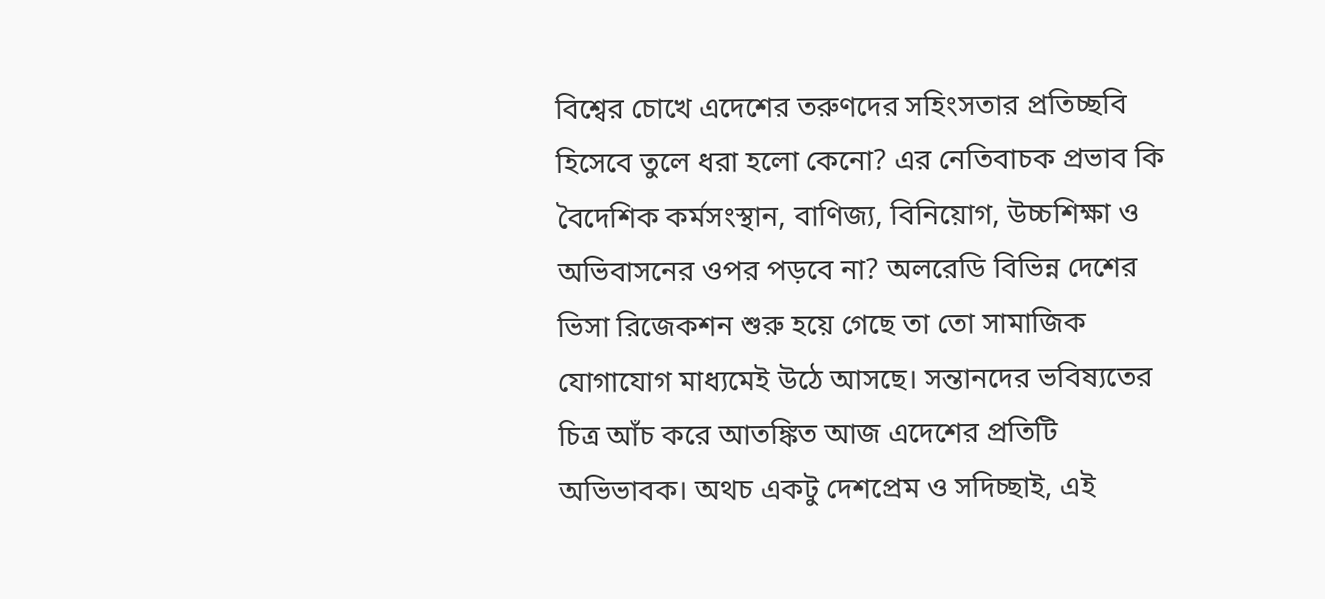বিশ্বের চোখে এদেশের তরুণদের সহিংসতার প্রতিচ্ছবি হিসেবে তুলে ধরা হলো কেনো? এর নেতিবাচক প্রভাব কি বৈদেশিক কর্মসংস্থান, বাণিজ্য, বিনিয়োগ, উচ্চশিক্ষা ও অভিবাসনের ওপর পড়বে না? অলরেডি বিভিন্ন দেশের ভিসা রিজেকশন শুরু হয়ে গেছে তা তো সামাজিক যোগাযোগ মাধ্যমেই উঠে আসছে। সন্তানদের ভবিষ্যতের চিত্র আঁচ করে আতঙ্কিত আজ এদেশের প্রতিটি অভিভাবক। অথচ একটু দেশপ্রেম ও সদিচ্ছাই, এই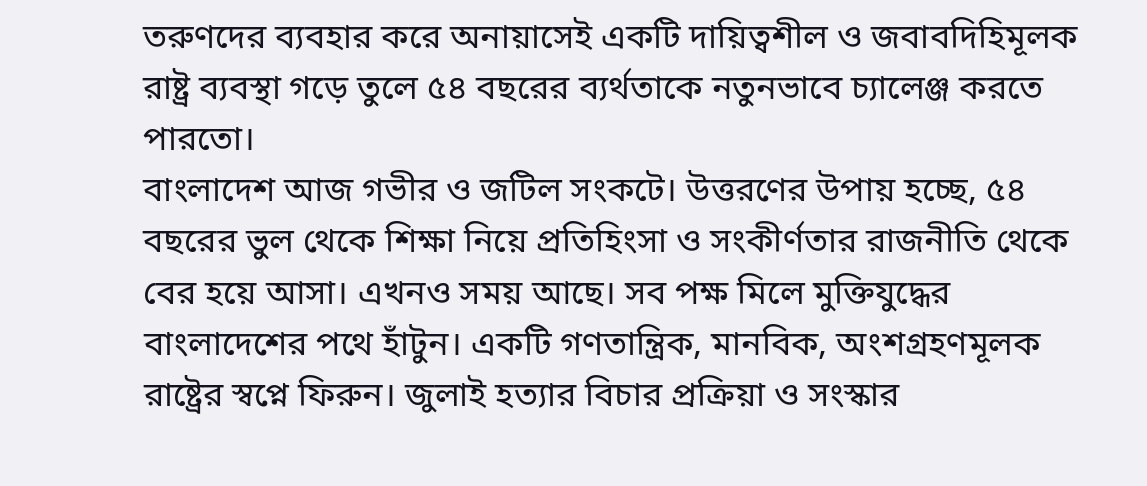তরুণদের ব্যবহার করে অনায়াসেই একটি দায়িত্বশীল ও জবাবদিহিমূলক রাষ্ট্র ব্যবস্থা গড়ে তুলে ৫৪ বছরের ব্যর্থতাকে নতুনভাবে চ্যালেঞ্জ করতে পারতো।
বাংলাদেশ আজ গভীর ও জটিল সংকটে। উত্তরণের উপায় হচ্ছে, ৫৪ বছরের ভুল থেকে শিক্ষা নিয়ে প্রতিহিংসা ও সংকীর্ণতার রাজনীতি থেকে বের হয়ে আসা। এখনও সময় আছে। সব পক্ষ মিলে মুক্তিযুদ্ধের বাংলাদেশের পথে হাঁটুন। একটি গণতান্ত্রিক, মানবিক, অংশগ্রহণমূলক রাষ্ট্রের স্বপ্নে ফিরুন। জুলাই হত্যার বিচার প্রক্রিয়া ও সংস্কার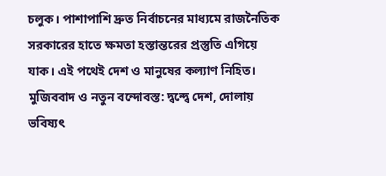চলুক। পাশাপাশি দ্রুত নির্বাচনের মাধ্যমে রাজনৈতিক সরকারের হাতে ক্ষমতা হস্তান্তরের প্রস্তুতি এগিয়ে যাক। এই পথেই দেশ ও মানুষের কল্যাণ নিহিত।
মুজিববাদ ও নতুন বন্দোবস্ত: দ্বন্দ্বে দেশ, দোলায় ভবিষ্যৎ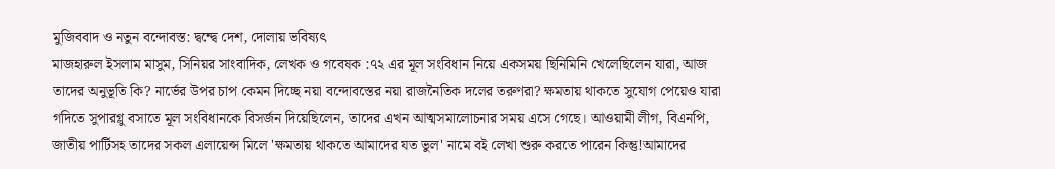মুজিববাদ ও নতুন বন্দোবস্ত: দ্বন্দ্বে দেশ, দোলায় ভবিষ্যৎ
মাজহারুল ইসলাম মাসুম, সিনিয়র সাংবাদিক, লেখক ও গবেষক :৭২ এর মূল সংবিধান নিয়ে একসময় ছিনিমিনি খেলেছিলেন যারা, আজ তাদের অনুভূতি কি? নার্ভের উপর চাপ কেমন দিচ্ছে নয়া বন্দোবস্তের নয়া রাজনৈতিক দলের তরুণরা? ক্ষমতায় থাকতে সুযোগ পেয়েও যারা গদিতে সুপারগ্লু বসাতে মূল সংবিধানকে বিসর্জন দিয়েছিলেন, তাদের এখন আত্মসমালোচনার সময় এসে গেছে। আওয়ামী লীগ, বিএনপি, জাতীয় পার্টিসহ তাদের সকল এলায়েন্স মিলে 'ক্ষমতায় থাকতে আমাদের যত ভুল' নামে বই লেখা শুরু করতে পারেন কিন্তু!আমাদের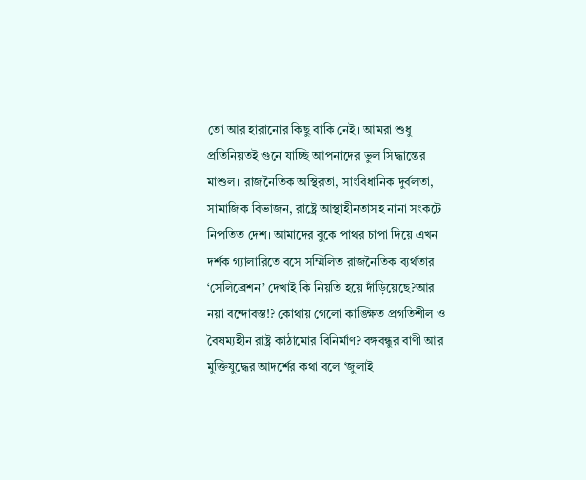তো আর হারানোর কিছু বাকি নেই। আমরা শুধু প্রতিনিয়তই গুনে যাচ্ছি আপনাদের ভুল সিদ্ধান্তের মাশুল। রাজনৈতিক অস্থিরতা, সাংবিধানিক দুর্বলতা, সামাজিক বিভাজন, রাষ্ট্রে আস্থাহীনতাসহ নানা সংকটে নিপতিত দেশ। আমাদের বুকে পাথর চাপা দিয়ে এখন দর্শক গ্যালারিতে বসে সম্মিলিত রাজনৈতিক ব্যর্থতার ‘সেলিব্রেশন’ দেখাই কি নিয়তি হয়ে দাঁড়িয়েছে?আর নয়া বন্দোবস্ত!? কোথায় গেলো কাঙ্ক্ষিত প্রগতিশীল ও বৈষম্যহীন রাষ্ট্র কাঠামোর বিনির্মাণ? বঙ্গবন্ধুর বাণী আর মুক্তিযুদ্ধের আদর্শের কথা বলে ‘জুলাই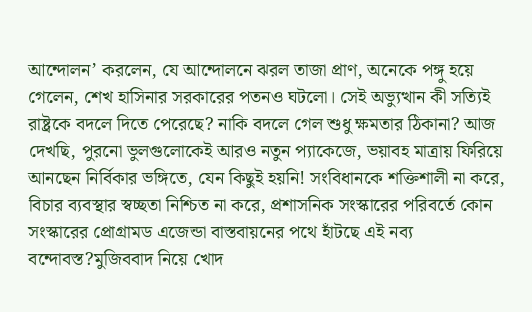আন্দোলন’ করলেন, যে আন্দোলনে ঝরল তাজা প্রাণ, অনেকে পঙ্গু হয়ে গেলেন, শেখ হাসিনার সরকারের পতনও ঘটলো। সেই অভ্যুত্থান কী সত্যিই রাষ্ট্রকে বদলে দিতে পেরেছে? নাকি বদলে গেল শুধু ক্ষমতার ঠিকানা? আজ দেখছি, পুরনো ভুলগুলোকেই আরও নতুন প্যাকেজে, ভয়াবহ মাত্রায় ফিরিয়ে আনছেন নির্বিকার ভঙ্গিতে, যেন কিছুই হয়নি! সংবিধানকে শক্তিশালী না করে, বিচার ব্যবস্থার স্বচ্ছতা নিশ্চিত না করে, প্রশাসনিক সংস্কারের পরিবর্তে কোন সংস্কারের প্রোগ্রামড এজেন্ডা বাস্তবায়নের পথে হাঁটছে এই নব্য বন্দোবস্ত?মুজিববাদ নিয়ে খোদ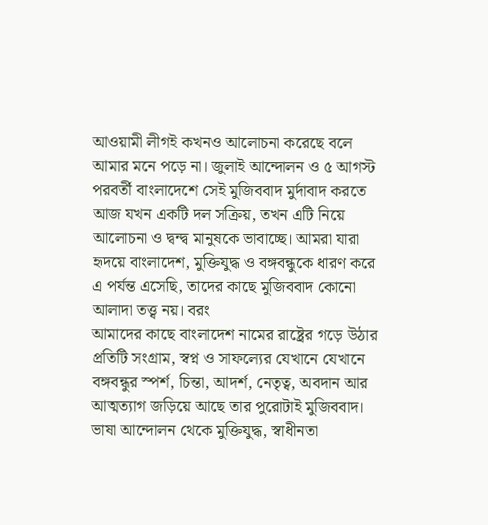আওয়ামী লীগই কখনও আলোচনা করেছে বলে আমার মনে পড়ে না। জুলাই আন্দোলন ও ৫ আগস্ট পরবর্তী বাংলাদেশে সেই মুজিববাদ মুর্দাবাদ করতে আজ যখন একটি দল সক্রিয়, তখন এটি নিয়ে আলোচনা ও দ্বন্দ্ব মানুষকে ভাবাচ্ছে। আমরা যারা হৃদয়ে বাংলাদেশ, মুক্তিযুদ্ধ ও বঙ্গবন্ধুকে ধারণ করে এ পর্যন্ত এসেছি, তাদের কাছে মুজিববাদ কোনো আলাদা তত্ত্ব নয়। বরং
আমাদের কাছে বাংলাদেশ নামের রাষ্ট্রের গড়ে উঠার প্রতিটি সংগ্রাম, স্বপ্ন ও সাফল্যের যেখানে যেখানে বঙ্গবন্ধুর স্পর্শ, চিন্তা, আদর্শ, নেতৃত্ব, অবদান আর আত্মত্যাগ জড়িয়ে আছে তার পুরোটাই মুজিববাদ। ভাষা আন্দোলন থেকে মুক্তিযুদ্ধ, স্বাধীনতা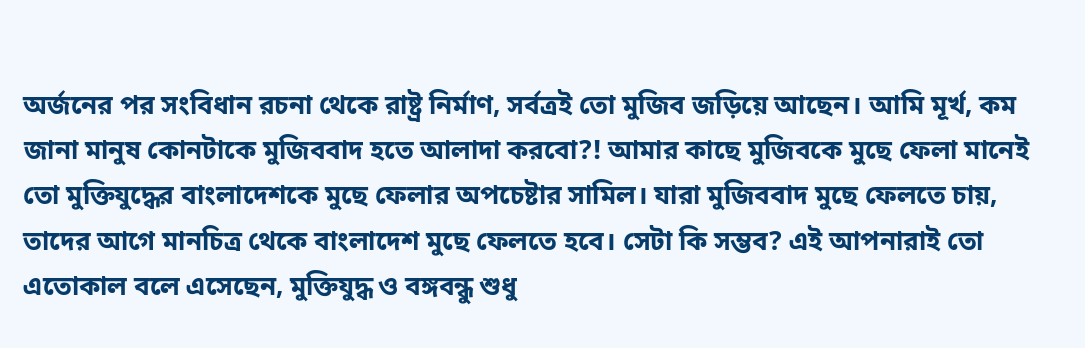অর্জনের পর সংবিধান রচনা থেকে রাষ্ট্র নির্মাণ, সর্বত্রই তো মুজিব জড়িয়ে আছেন। আমি মূর্খ, কম জানা মানুষ কোনটাকে মুজিববাদ হতে আলাদা করবো?! আমার কাছে মুজিবকে মুছে ফেলা মানেই তো মুক্তিযুদ্ধের বাংলাদেশকে মুছে ফেলার অপচেষ্টার সামিল। যারা মুজিববাদ মুছে ফেলতে চায়, তাদের আগে মানচিত্র থেকে বাংলাদেশ মুছে ফেলতে হবে। সেটা কি সম্ভব? এই আপনারাই তো এতোকাল বলে এসেছেন, মুক্তিযুদ্ধ ও বঙ্গবন্ধু শুধু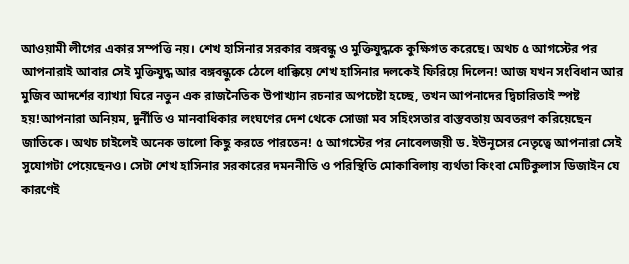আওয়ামী লীগের একার সম্পত্তি নয়। শেখ হাসিনার সরকার বঙ্গবন্ধু ও মুক্তিযুদ্ধকে কুক্ষিগত করেছে। অথচ ৫ আগস্টের পর আপনারাই আবার সেই মুক্তিযুদ্ধ আর বঙ্গবন্ধুকে ঠেলে ধাক্কিয়ে শেখ হাসিনার দলকেই ফিরিয়ে দিলেন! আজ যখন সংবিধান আর মুজিব আদর্শের ব্যাখ্যা ঘিরে নতুন এক রাজনৈতিক উপাখ্যান রচনার অপচেষ্টা হচ্ছে, তখন আপনাদের দ্বিচারিতাই স্পষ্ট হয়!আপনারা অনিয়ম, দুর্নীতি ও মানবাধিকার লংঘণের দেশ থেকে সোজা মব সহিংসতার বাস্তবতায় অবতরণ করিয়েছেন জাতিকে। অথচ চাইলেই অনেক ভালো কিছু করতে পারতেন! ৫ আগস্টের পর নোবেলজয়ী ড. ইউনূসের নেতৃত্বে আপনারা সেই সুযোগটা পেয়েছেনও। সেটা শেখ হাসিনার সরকারের দমননীতি ও পরিস্থিতি মোকাবিলায় ব্যর্থতা কিংবা মেটিকুলাস ডিজাইন যে কারণেই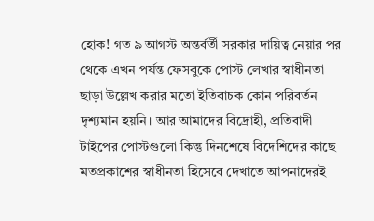হোক! গত ৯ আগস্ট অন্তর্বর্তী সরকার দায়িত্ব নেয়ার পর থেকে এখন পর্যন্ত ফেসবুকে পোস্ট লেখার স্বাধীনতা ছাড়া উল্লেখ করার মতো ইতিবাচক কোন পরিবর্তন দৃশ্যমান হয়নি। আর আমাদের বিদ্রোহী, প্রতিবাদী টাইপের পোস্টগুলো কিন্তু দিনশেষে বিদেশিদের কাছে মতপ্রকাশের স্বাধীনতা হিসেবে দেখাতে আপনাদেরই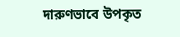দারুণভাবে উপকৃত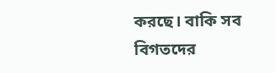করছে। বাকি সব বিগতদের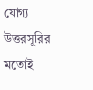যোগ্য উত্তরসূরির মতোই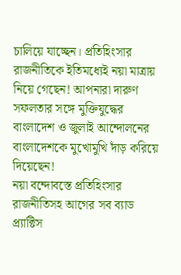চালিয়ে যাচ্ছেন। প্রতিহিংসার রাজনীতিকে ইতিমধ্যেই নয়া মাত্রায় নিয়ে গেছেন! আপনারা দারুণ সফলতার সঙ্গে মুক্তিযুদ্ধের বাংলাদেশ ও জুলাই আন্দোলনের বাংলাদেশকে মুখোমুখি দাঁড় করিয়ে দিয়েছেন!
নয়া বন্দোবস্তে প্রতিহিংসার রাজনীতিসহ আগের সব ব্যাড প্র্যাক্টিস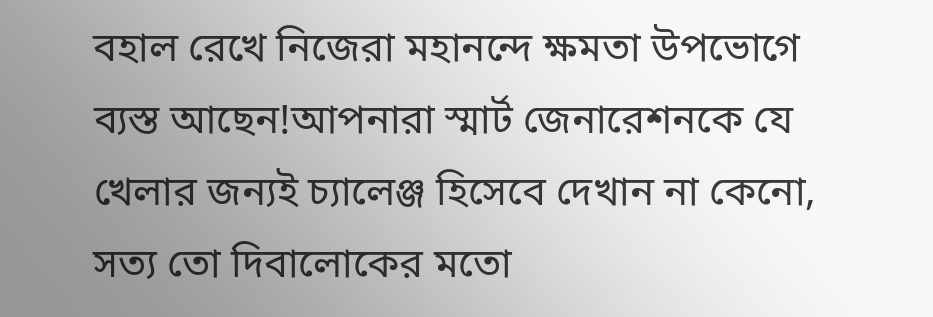বহাল রেখে নিজেরা মহানন্দে ক্ষমতা উপভোগে ব্যস্ত আছেন!আপনারা স্মার্ট জেনারেশনকে যে খেলার জন্যই চ্যালেঞ্জ হিসেবে দেখান না কেনো, সত্য তো দিবালোকের মতো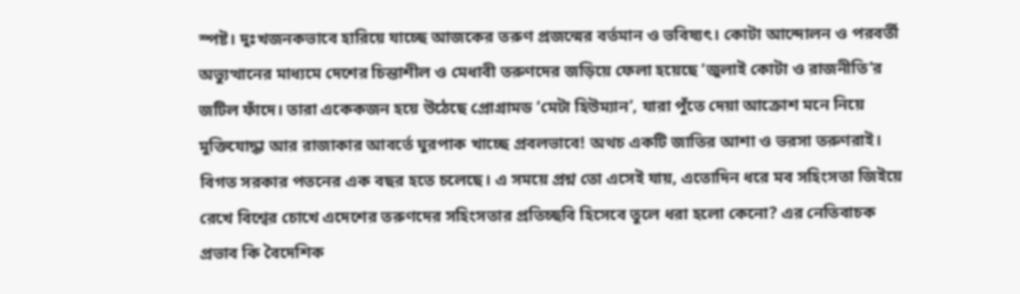স্পষ্ট। দুঃখজনকভাবে হারিয়ে যাচ্ছে আজকের তরুণ প্রজন্মের বর্তমান ও ভবিষ্যৎ। কোটা আন্দোলন ও পরবর্তী অভ্যুত্থানের মাধ্যমে দেশের চিন্তাশীল ও মেধাবী তরুণদের জড়িয়ে ফেলা হয়েছে ‘জুলাই কোটা ও রাজনীতি’র জটিল ফাঁদে। তারা একেকজন হয়ে উঠেছে প্রোগ্রামড ‘মেটা হিউম্যান’, যারা পুঁতে দেয়া আক্রোশ মনে নিয়ে মুক্তিযোদ্ধা আর রাজাকার আবর্তে ঘুরপাক খাচ্ছে প্রবলভাবে! অথচ একটি জাতির আশা ও ভরসা তরুণরাই। বিগত সরকার পতনের এক বছর হতে চলেছে। এ সময়ে প্রশ্ন তো এসেই যায়, এতোদিন ধরে মব সহিংসতা জিইয়ে রেখে বিশ্বের চোখে এদেশের তরুণদের সহিংসতার প্রতিচ্ছবি হিসেবে তুলে ধরা হলো কেনো? এর নেতিবাচক প্রভাব কি বৈদেশিক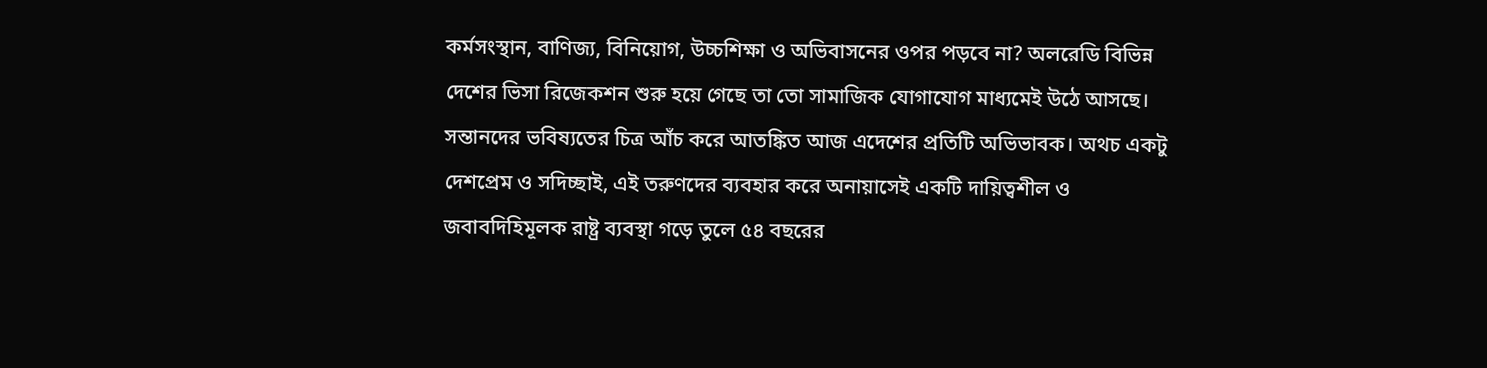কর্মসংস্থান, বাণিজ্য, বিনিয়োগ, উচ্চশিক্ষা ও অভিবাসনের ওপর পড়বে না? অলরেডি বিভিন্ন দেশের ভিসা রিজেকশন শুরু হয়ে গেছে তা তো সামাজিক যোগাযোগ মাধ্যমেই উঠে আসছে। সন্তানদের ভবিষ্যতের চিত্র আঁচ করে আতঙ্কিত আজ এদেশের প্রতিটি অভিভাবক। অথচ একটু দেশপ্রেম ও সদিচ্ছাই, এই তরুণদের ব্যবহার করে অনায়াসেই একটি দায়িত্বশীল ও জবাবদিহিমূলক রাষ্ট্র ব্যবস্থা গড়ে তুলে ৫৪ বছরের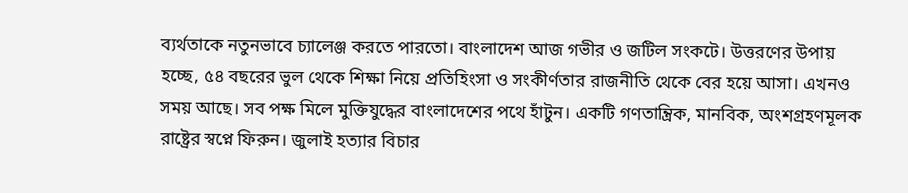ব্যর্থতাকে নতুনভাবে চ্যালেঞ্জ করতে পারতো। বাংলাদেশ আজ গভীর ও জটিল সংকটে। উত্তরণের উপায় হচ্ছে, ৫৪ বছরের ভুল থেকে শিক্ষা নিয়ে প্রতিহিংসা ও সংকীর্ণতার রাজনীতি থেকে বের হয়ে আসা। এখনও সময় আছে। সব পক্ষ মিলে মুক্তিযুদ্ধের বাংলাদেশের পথে হাঁটুন। একটি গণতান্ত্রিক, মানবিক, অংশগ্রহণমূলক রাষ্ট্রের স্বপ্নে ফিরুন। জুলাই হত্যার বিচার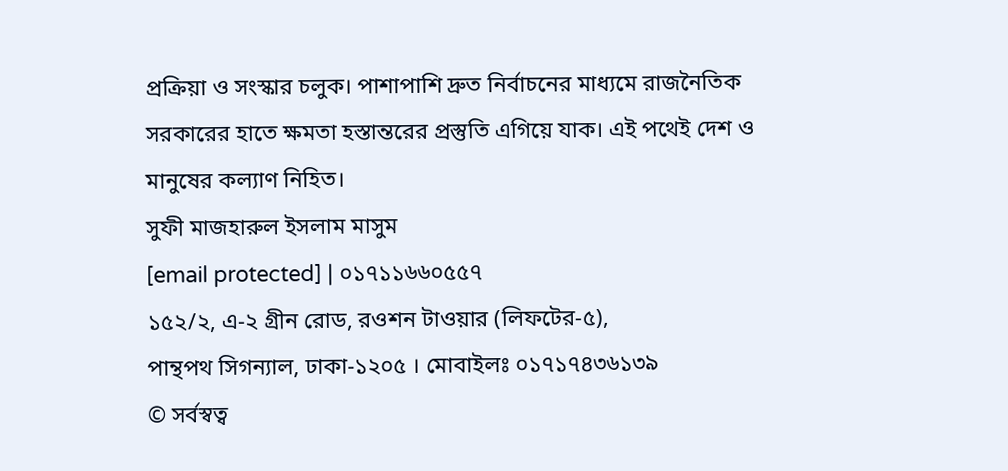প্রক্রিয়া ও সংস্কার চলুক। পাশাপাশি দ্রুত নির্বাচনের মাধ্যমে রাজনৈতিক সরকারের হাতে ক্ষমতা হস্তান্তরের প্রস্তুতি এগিয়ে যাক। এই পথেই দেশ ও মানুষের কল্যাণ নিহিত।
সুফী মাজহারুল ইসলাম মাসুম
[email protected] | ০১৭১১৬৬০৫৫৭
১৫২/২, এ-২ গ্রীন রোড, রওশন টাওয়ার (লিফটের-৫),
পান্থপথ সিগন্যাল, ঢাকা-১২০৫ । মোবাইলঃ ০১৭১৭৪৩৬১৩৯
© সর্বস্বত্ব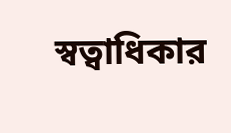স্বত্বাধিকার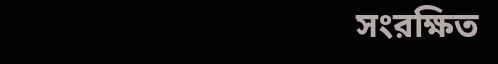সংরক্ষিত